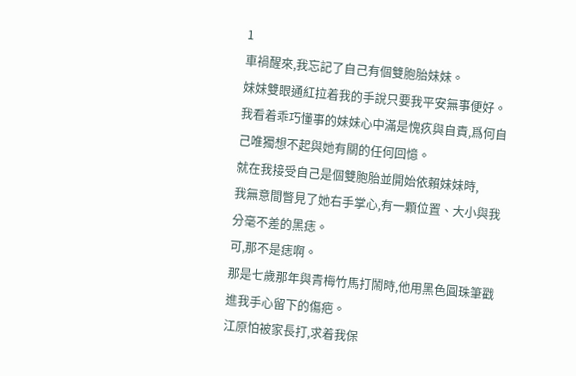1
車禍醒來,我忘記了自己有個雙胞胎妹妹。
妹妹雙眼通紅拉着我的手說只要我平安無事便好。
我看着乖巧懂事的妹妹心中滿是愧疚與自責,爲何自己唯獨想不起與她有關的任何回憶。
就在我接受自己是個雙胞胎並開始依賴妹妹時,
我無意間瞥見了她右手掌心,有一顆位置、大小與我分毫不差的黑痣。
可,那不是痣啊。
那是七歲那年與青梅竹馬打鬧時,他用黑色圓珠筆戳進我手心留下的傷疤。
江原怕被家長打,求着我保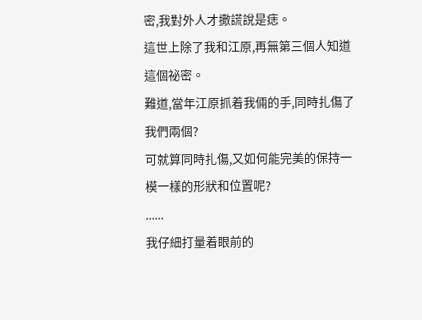密,我對外人才撒謊說是痣。
這世上除了我和江原,再無第三個人知道這個祕密。
難道,當年江原抓着我倆的手,同時扎傷了我們兩個?
可就算同時扎傷,又如何能完美的保持一模一樣的形狀和位置呢?
......
我仔細打量着眼前的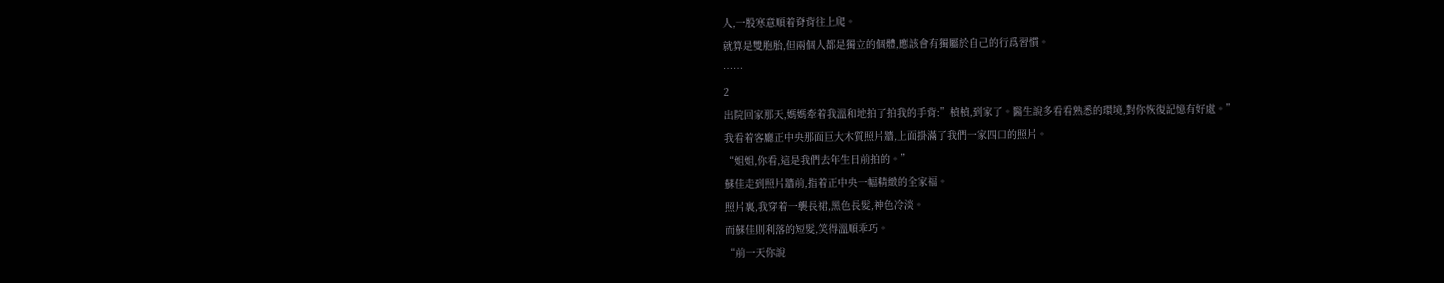人,一股寒意順着脊背往上爬。
就算是雙胞胎,但兩個人都是獨立的個體,應該會有獨屬於自己的行爲習慣。
……
2
出院回家那天,媽媽牽着我溫和地拍了拍我的手背:”楨楨,到家了。醫生說多看看熟悉的環境,對你恢復記憶有好處。”
我看着客廳正中央那面巨大木質照片牆,上面掛滿了我們一家四口的照片。
“姐姐,你看,這是我們去年生日前拍的。”
蘇佳走到照片牆前,指着正中央一幅精緻的全家福。
照片裏,我穿着一襲長裙,黑色長髮,神色冷淡。
而蘇佳則利落的短髮,笑得溫順乖巧。
“前一天你說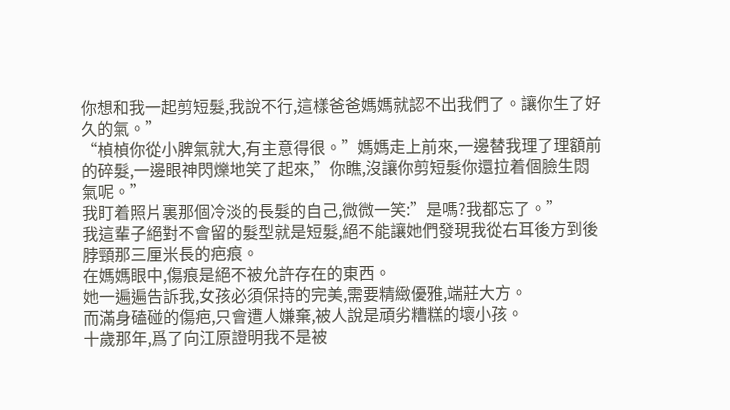你想和我一起剪短髮,我說不行,這樣爸爸媽媽就認不出我們了。讓你生了好久的氣。”
“楨楨你從小脾氣就大,有主意得很。”媽媽走上前來,一邊替我理了理額前的碎髮,一邊眼神閃爍地笑了起來,”你瞧,沒讓你剪短髮你還拉着個臉生悶氣呢。”
我盯着照片裏那個冷淡的長髮的自己,微微一笑:”是嗎?我都忘了。”
我這輩子絕對不會留的髮型就是短髮,絕不能讓她們發現我從右耳後方到後脖頸那三厘米長的疤痕。
在媽媽眼中,傷痕是絕不被允許存在的東西。
她一遍遍告訴我,女孩必須保持的完美,需要精緻優雅,端莊大方。
而滿身磕碰的傷疤,只會遭人嫌棄,被人說是頑劣糟糕的壞小孩。
十歲那年,爲了向江原證明我不是被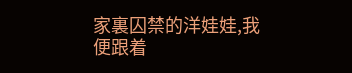家裏囚禁的洋娃娃,我便跟着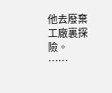他去廢棄工廠裏探險。
……